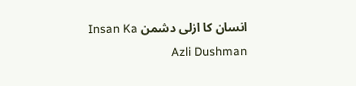انسان کا ازلی دشمن Insan Ka Azli Dushman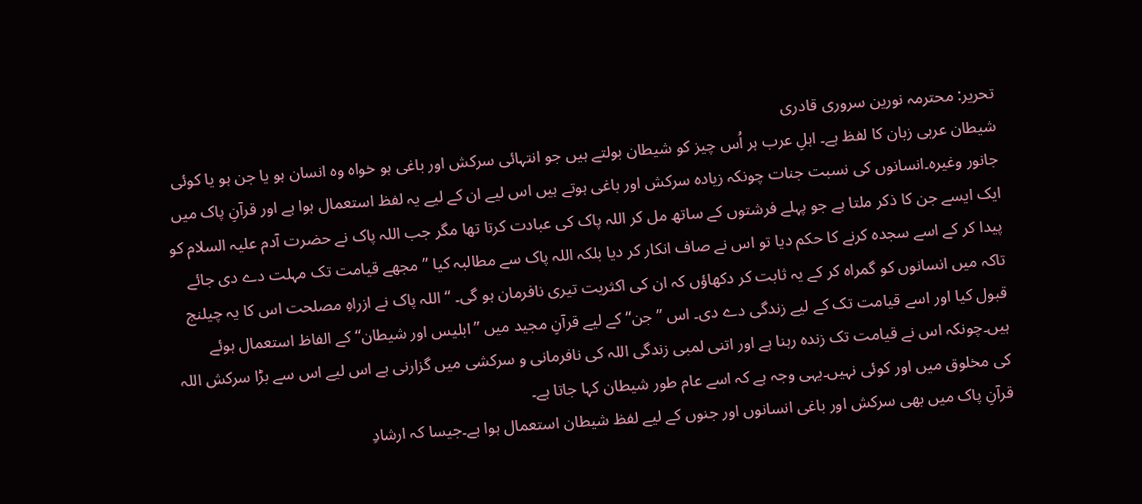تحریر: محترمہ نورین سروری قادری
شیطان عربی زبان کا لفظ ہے۔ اہلِ عرب ہر اُس چیز کو شیطان بولتے ہیں جو انتہائی سرکش اور باغی ہو خواہ وہ انسان ہو یا جن ہو یا کوئی جانور وغیرہ۔انسانوں کی نسبت جنات چونکہ زیادہ سرکش اور باغی ہوتے ہیں اس لیے ان کے لیے یہ لفظ استعمال ہوا ہے اور قرآنِ پاک میں ایک ایسے جن کا ذکر ملتا ہے جو پہلے فرشتوں کے ساتھ مل کر اللہ پاک کی عبادت کرتا تھا مگر جب اللہ پاک نے حضرت آدم علیہ السلام کو پیدا کر کے اسے سجدہ کرنے کا حکم دیا تو اس نے صاف انکار کر دیا بلکہ اللہ پاک سے مطالبہ کیا ’’مجھے قیامت تک مہلت دے دی جائے تاکہ میں انسانوں کو گمراہ کر کے یہ ثابت کر دکھاؤں کہ ان کی اکثریت تیری نافرمان ہو گی۔ ‘‘اللہ پاک نے ازراہِ مصلحت اس کا یہ چیلنج قبول کیا اور اسے قیامت تک کے لیے زندگی دے دی۔ اس ’’جن‘‘ کے لیے قرآنِ مجید میں ’’ابلیس اور شیطان‘‘ کے الفاظ استعمال ہوئے ہیں۔چونکہ اس نے قیامت تک زندہ رہنا ہے اور اتنی لمبی زندگی اللہ کی نافرمانی و سرکشی میں گزارنی ہے اس لیے اس سے بڑا سرکش اللہ کی مخلوق میں اور کوئی نہیں۔یہی وجہ ہے کہ اسے عام طور شیطان کہا جاتا ہے۔
قرآنِ پاک میں بھی سرکش اور باغی انسانوں اور جنوں کے لیے لفظ شیطان استعمال ہوا ہے۔جیسا کہ ارشادِ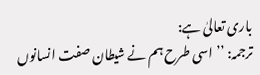باری تعالیٰ ہے:
ترجمہ: ’’ اسی طرح ہم نے شیطان صفت انسانوں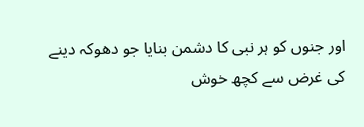اور جنوں کو ہر نبی کا دشمن بنایا جو دھوکہ دینے کی غرض سے کچھ خوش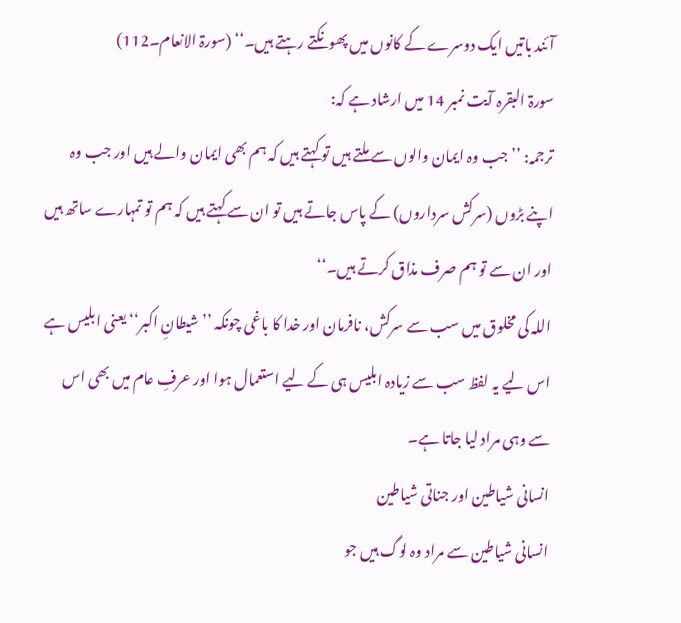آئند باتیں ایک دوسرے کے کانوں میں پھونکتے رہتے ہیں۔‘‘ (سورۃ الانعام۔112)
سورۃ البقرہ آیت نمبر 14 میں ارشاد ہے کہ:
ترجمہ: ’’ جب وہ ایمان والوں سے ملتے ہیں تو کہتے ہیں کہ ہم بھی ایمان والے ہیں اور جب وہ اپنے بڑوں (سرکش سرداروں) کے پاس جاتے ہیں تو ان سے کہتے ہیں کہ ہم تو تمہارے ساتھ ہیں اور ان سے تو ہم صرف مذاق کرتے ہیں۔‘‘
اللہ کی مخلوق میں سب سے سرکش، نافرمان اور خدا کا باغی چونکہ ’’شیطانِ اکبر‘‘ یعنی ابلیس ہے اس لیے یہ لفظ سب سے زیادہ ابلیس ہی کے لیے استعمال ہوا اور عرفِ عام میں بھی اس سے وہی مراد لیا جاتا ہے۔
انسانی شیاطین اور جناتی شیاطین
انسانی شیاطین سے مراد وہ لوگ ہیں جو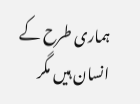ہماری طرح کے انسان ہیں مگر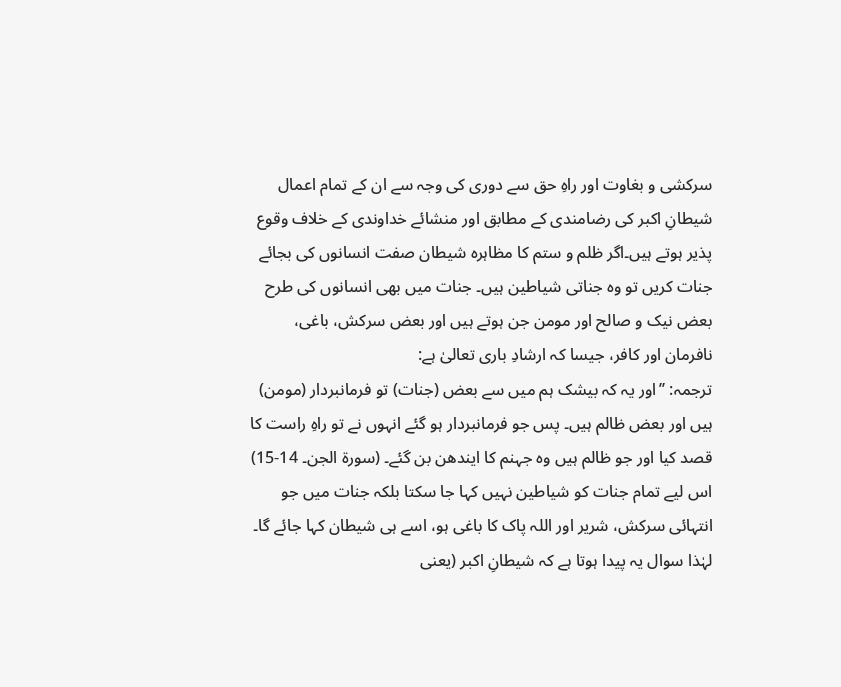سرکشی و بغاوت اور راہِ حق سے دوری کی وجہ سے ان کے تمام اعمال شیطانِ اکبر کی رضامندی کے مطابق اور منشائے خداوندی کے خلاف وقوع پذیر ہوتے ہیں۔اگر ظلم و ستم کا مظاہرہ شیطان صفت انسانوں کی بجائے جنات کریں تو وہ جناتی شیاطین ہیں۔ جنات میں بھی انسانوں کی طرح بعض نیک و صالح اور مومن جن ہوتے ہیں اور بعض سرکش، باغی، نافرمان اور کافر، جیسا کہ ارشادِ باری تعالیٰ ہے:
ترجمہ: ’’اور یہ کہ بیشک ہم میں سے بعض (جنات) تو فرمانبردار (مومن) ہیں اور بعض ظالم ہیں۔ پس جو فرمانبردار ہو گئے انہوں نے تو راہِ راست کا قصد کیا اور جو ظالم ہیں وہ جہنم کا ایندھن بن گئے۔ (سورۃ الجن۔ 14-15)
اس لیے تمام جنات کو شیاطین نہیں کہا جا سکتا بلکہ جنات میں جو انتہائی سرکش، شریر اور اللہ پاک کا باغی ہو، اسے ہی شیطان کہا جائے گا۔ لہٰذا سوال یہ پیدا ہوتا ہے کہ شیطانِ اکبر (یعنی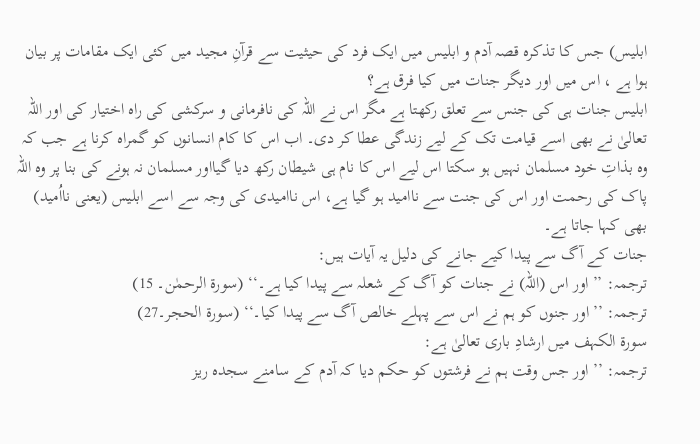ابلیس) جس کا تذکرہ قصہ آدم و ابلیس میں ایک فرد کی حیثیت سے قرآنِ مجید میں کئی ایک مقامات پر بیان ہوا ہے ، اس میں اور دیگر جنات میں کیا فرق ہے؟
ابلیس جنات ہی کی جنس سے تعلق رکھتا ہے مگر اس نے اللہ کی نافرمانی و سرکشی کی راہ اختیار کی اور اللہ تعالیٰ نے بھی اسے قیامت تک کے لیے زندگی عطا کر دی۔ اب اس کا کام انسانوں کو گمراہ کرنا ہے جب کہ وہ بذاتِ خود مسلمان نہیں ہو سکتا اس لیے اس کا نام ہی شیطان رکھ دیا گیااور مسلمان نہ ہونے کی بنا پر وہ اللہ پاک کی رحمت اور اس کی جنت سے ناامید ہو گیا ہے، اس ناامیدی کی وجہ سے اسے ابلیس (یعنی نااُمید) بھی کہا جاتا ہے۔
جنات کے آگ سے پیدا کیے جانے کی دلیل یہ آیات ہیں:
ترجمہ: ’’اور اس (اللہ) نے جنات کو آگ کے شعلہ سے پیدا کیا ہے۔‘‘ (سورۃ الرحمٰن۔ 15)
ترجمہ: ’’اور جنوں کو ہم نے اس سے پہلے خالص آگ سے پیدا کیا۔‘‘ (سورۃ الحجر۔27)
سورۃ الکہف میں ارشادِ باری تعالیٰ ہے:
ترجمہ: ’’ اور جس وقت ہم نے فرشتوں کو حکم دیا کہ آدم کے سامنے سجدہ ریز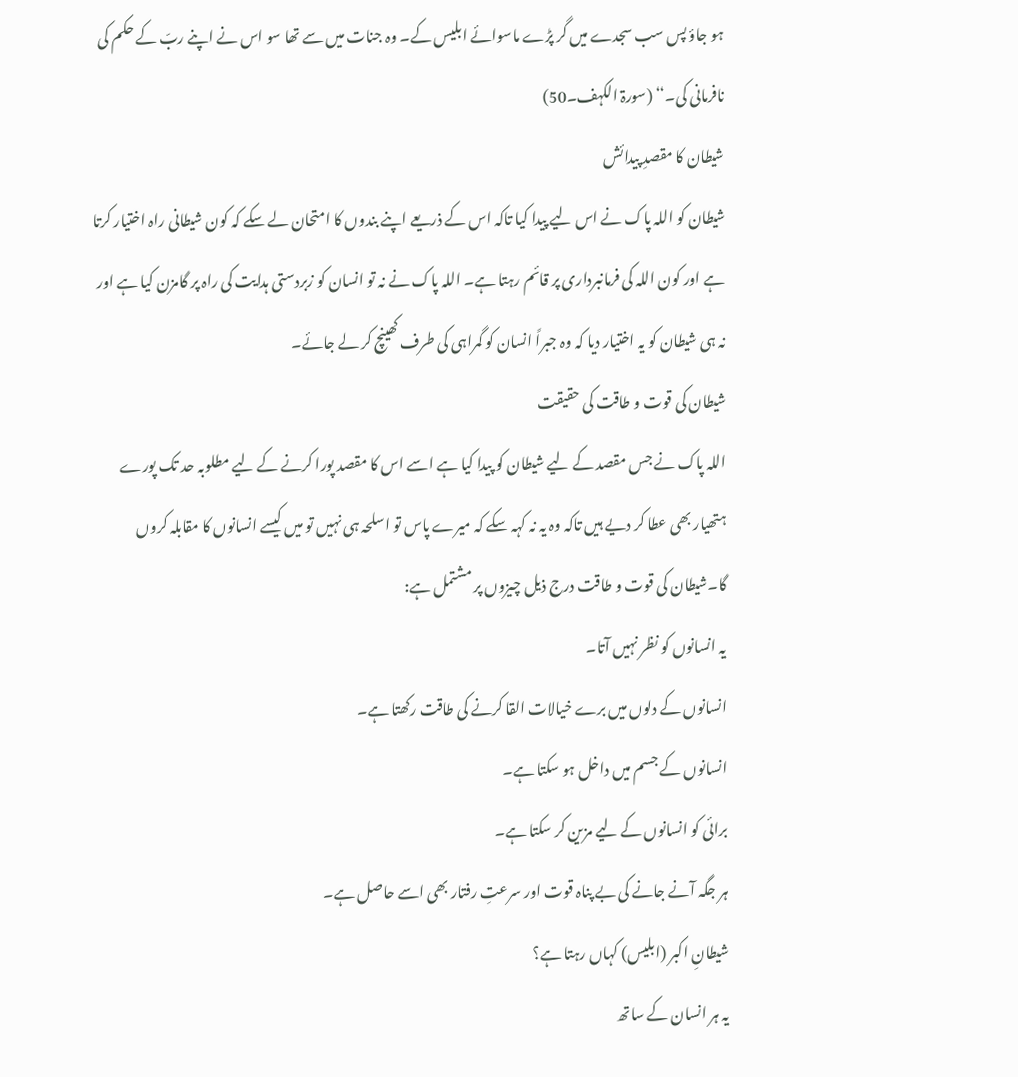ہو جاؤ پس سب سجدے میں گر پڑے ماسوائے ابلیس کے۔ وہ جنات میں سے تھا سو اس نے اپنے ربّ کے حکم کی نافرمانی کی۔‘‘ (سورۃ الکہف۔50)
شیطان کا مقصدِ پیدائش
شیطان کو اللہ پاک نے اس لیے پیدا کیا تاکہ اس کے ذریعے اپنے بندوں کا امتحان لے سکے کہ کون شیطانی راہ اختیار کرتا ہے اور کون اللہ کی فرمانبرداری پر قائم رہتا ہے۔ اللہ پاک نے نہ تو انسان کو زبردستی ہدایت کی راہ پر گامزن کیا ہے اور نہ ہی شیطان کو یہ اختیار دیا کہ وہ جبراً انسان کو گمراہی کی طرف کھینچ کر لے جائے۔
شیطان کی قوت و طاقت کی حقیقت
اللہ پاک نے جس مقصد کے لیے شیطان کو پیدا کیا ہے اسے اس کا مقصد پورا کرنے کے لیے مطلوبہ حد تک پورے ہتھیار بھی عطا کر دیے ہیں تاکہ وہ یہ نہ کہہ سکے کہ میرے پاس تو اسلحہ ہی نہیں تو میں کیسے انسانوں کا مقابلہ کروں گا۔شیطان کی قوت و طاقت درج ذیل چیزوں پر مشتمل ہے:
یہ انسانوں کو نظر نہیں آتا۔
انسانوں کے دلوں میں برے خیالات القا کرنے کی طاقت رکھتا ہے۔
انسانوں کے جسم میں داخل ہو سکتا ہے۔
برائی کو انسانوں کے لیے مزین کر سکتا ہے۔
ہر جگہ آنے جانے کی بے پناہ قوت اور سرعتِ رفتار بھی اسے حاصل ہے۔
شیطانِ اکبر (ابلیس) کہاں رہتا ہے؟
یہ ہر انسان کے ساتھ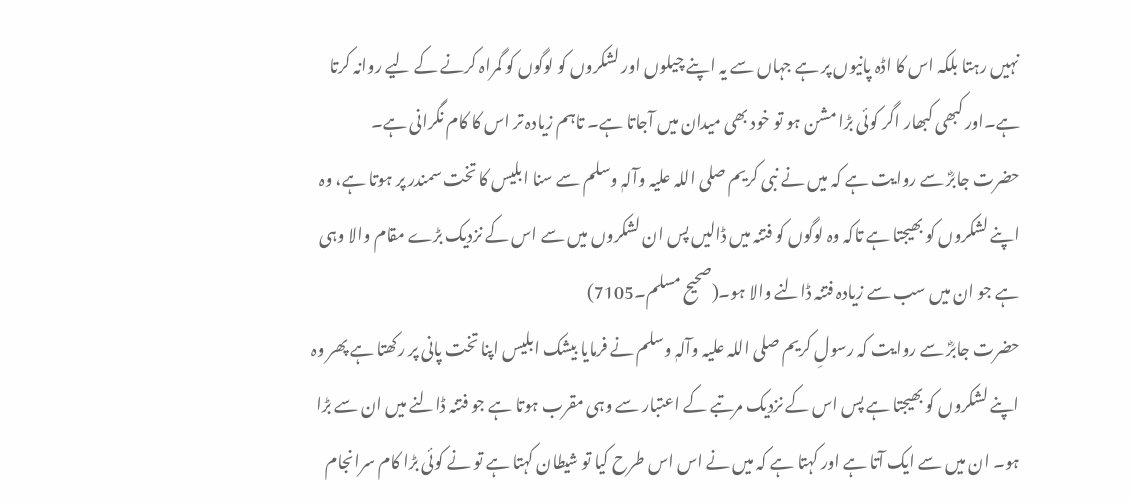نہیں رہتا بلکہ اس کا اڈہ پانیوں پر ہے جہاں سے یہ اپنے چیلوں اور لشکروں کو لوگوں کو گمراہ کرنے کے لیے روانہ کرتا ہے۔اور کبھی کبھار اگر کوئی بڑا مشن ہو تو خود بھی میدان میں آجاتا ہے۔ تاہم زیادہ تر اس کا کام نگرانی ہے۔
حضرت جابرؓ سے روایت ہے کہ میں نے نبی کریم صلی اللہ علیہ وآلہٖ وسلم سے سنا ابلیس کا تخت سمندر پر ہوتا ہے، وہ اپنے لشکروں کو بھیجتا ہے تاکہ وہ لوگوں کو فتنہ میں ڈالیں پس ان لشکروں میں سے اس کے نزدیک بڑے مقام والا وہی ہے جو ان میں سب سے زیادہ فتنہ ڈالنے والا ہو۔(صحیح مسلم۔7105)
حضرت جابرؓ سے روایت کہ رسولِ کریم صلی اللہ علیہ وآلہٖ وسلم نے فرمایا بیشک ابلیس اپنا تخت پانی پر رکھتا ہے پھر وہ اپنے لشکروں کو بھیجتا ہے پس اس کے نزدیک مرتبے کے اعتبار سے وہی مقرب ہوتا ہے جو فتنہ ڈالنے میں ان سے بڑا ہو۔ ان میں سے ایک آتا ہے اور کہتا ہے کہ میں نے اس اس طرح کیا تو شیطان کہتا ہے تو نے کوئی بڑا کام سرانجام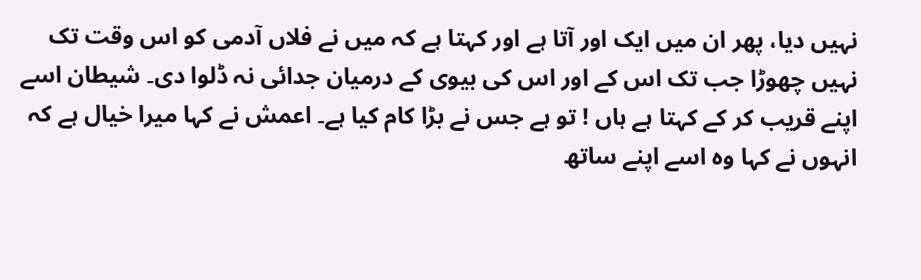نہیں دیا، پھر ان میں ایک اور آتا ہے اور کہتا ہے کہ میں نے فلاں آدمی کو اس وقت تک نہیں چھوڑا جب تک اس کے اور اس کی بیوی کے درمیان جدائی نہ ڈلوا دی۔ شیطان اسے اپنے قریب کر کے کہتا ہے ہاں ! تو ہے جس نے بڑا کام کیا ہے۔ اعمش نے کہا میرا خیال ہے کہ انہوں نے کہا وہ اسے اپنے ساتھ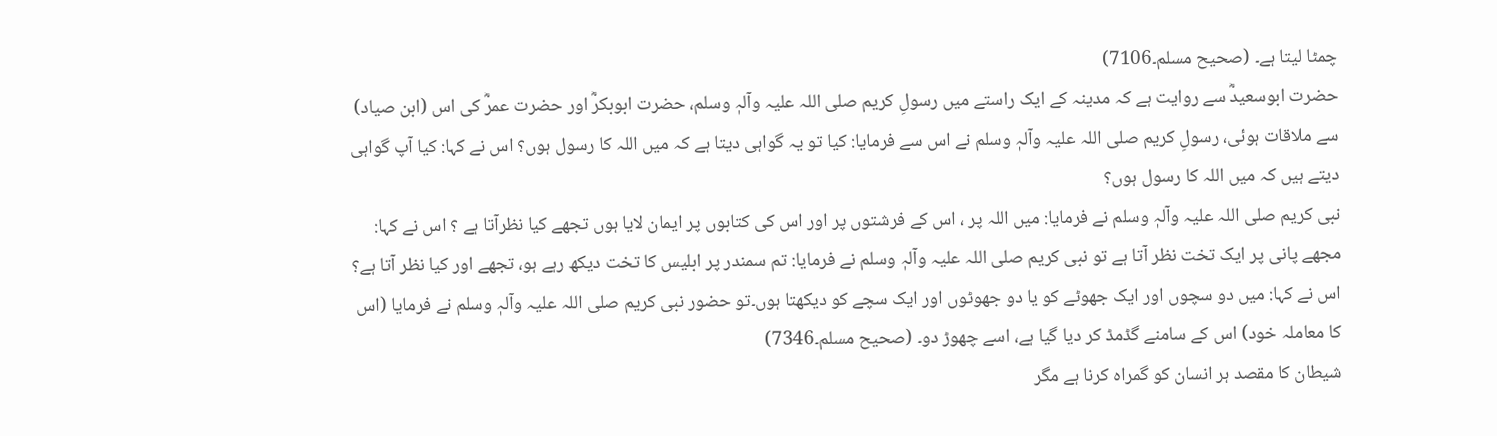چمٹا لیتا ہے۔ (صحیح مسلم۔7106)
حضرت ابوسعیدؓ سے روایت ہے کہ مدینہ کے ایک راستے میں رسولِ کریم صلی اللہ علیہ وآلہٖ وسلم، حضرت ابوبکرؓ اور حضرت عمرؓ کی اس (ابن صیاد) سے ملاقات ہوئی، رسولِ کریم صلی اللہ علیہ وآلہٖ وسلم نے اس سے فرمایا: کیا تو یہ گواہی دیتا ہے کہ میں اللہ کا رسول ہوں؟ اس نے کہا: کیا آپ گواہی دیتے ہیں کہ میں اللہ کا رسول ہوں؟
نبی کریم صلی اللہ علیہ وآلہٖ وسلم نے فرمایا: میں اللہ پر ، اس کے فرشتوں پر اور اس کی کتابوں پر ایمان لایا ہوں تجھے کیا نظرآتا ہے ؟ اس نے کہا: مجھے پانی پر ایک تخت نظر آتا ہے تو نبی کریم صلی اللہ علیہ وآلہٖ وسلم نے فرمایا: تم سمندر پر ابلیس کا تخت دیکھ رہے ہو، تجھے اور کیا نظر آتا ہے؟ اس نے کہا: میں دو سچوں اور ایک جھوٹے کو یا دو جھوٹوں اور ایک سچے کو دیکھتا ہوں۔تو حضور نبی کریم صلی اللہ علیہ وآلہٖ وسلم نے فرمایا (اس کا معاملہ خود) اس کے سامنے گڈمڈ کر دیا گیا ہے، اسے چھوڑ دو۔ (صحیح مسلم۔7346)
شیطان کا مقصد ہر انسان کو گمراہ کرنا ہے مگر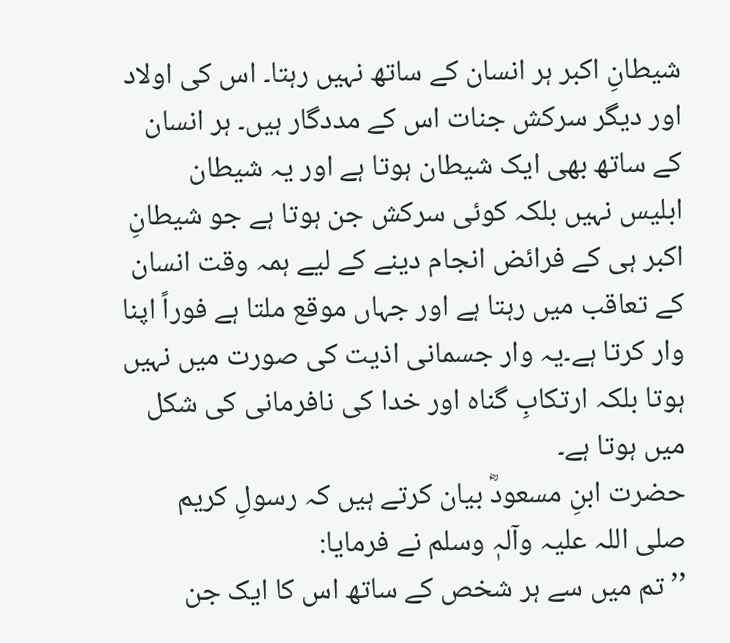شیطانِ اکبر ہر انسان کے ساتھ نہیں رہتا۔ اس کی اولاد اور دیگر سرکش جنات اس کے مددگار ہیں۔ ہر انسان کے ساتھ بھی ایک شیطان ہوتا ہے اور یہ شیطان ابلیس نہیں بلکہ کوئی سرکش جن ہوتا ہے جو شیطانِ اکبر ہی کے فرائض انجام دینے کے لیے ہمہ وقت انسان کے تعاقب میں رہتا ہے اور جہاں موقع ملتا ہے فوراً اپنا وار کرتا ہے۔یہ وار جسمانی اذیت کی صورت میں نہیں ہوتا بلکہ ارتکابِ گناہ اور خدا کی نافرمانی کی شکل میں ہوتا ہے۔
حضرت ابنِ مسعودؓ بیان کرتے ہیں کہ رسولِ کریم صلی اللہ علیہ وآلہٖ وسلم نے فرمایا:
’’تم میں سے ہر شخص کے ساتھ اس کا ایک جن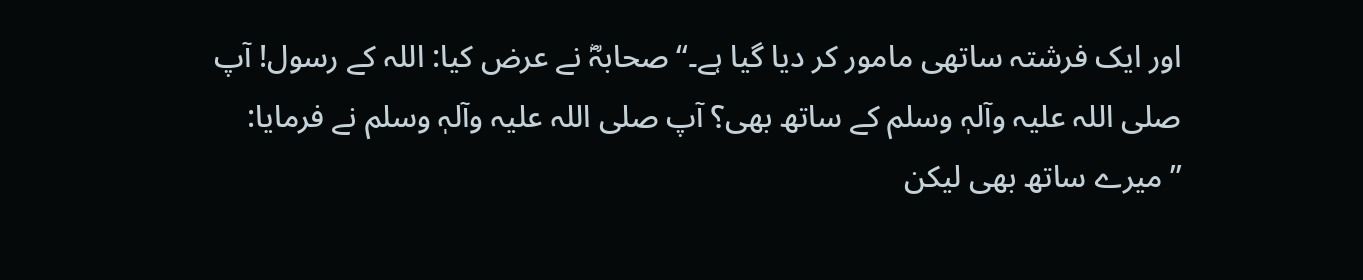اور ایک فرشتہ ساتھی مامور کر دیا گیا ہے۔‘‘ صحابہؓ نے عرض کیا: اللہ کے رسول! آپ صلی اللہ علیہ وآلہٖ وسلم کے ساتھ بھی؟ آپ صلی اللہ علیہ وآلہٖ وسلم نے فرمایا: ’’میرے ساتھ بھی لیکن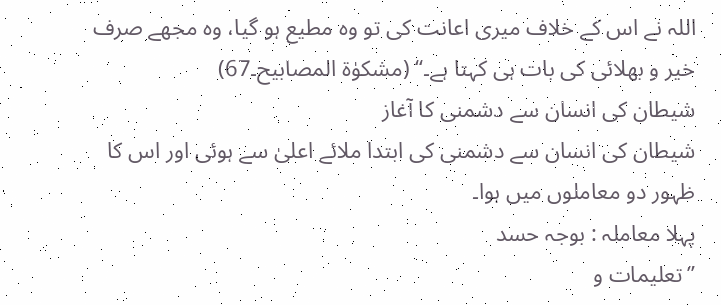اللہ نے اس کے خلاف میری اعانت کی تو وہ مطیع ہو گیا، وہ مجھے صرف خیر و بھلائی کی بات ہی کہتا ہے۔‘‘ (مشکوٰۃ المصابیح۔67)
شیطان کی انسان سے دشمنی کا آغاز
شیطان کی انسان سے دشمنی کی ابتدا ملائے اعلیٰ سے ہوئی اور اس کا ظہور دو معاملوں میں ہوا۔
پہلا معاملہ : بوجہ حسد
’’تعلیمات و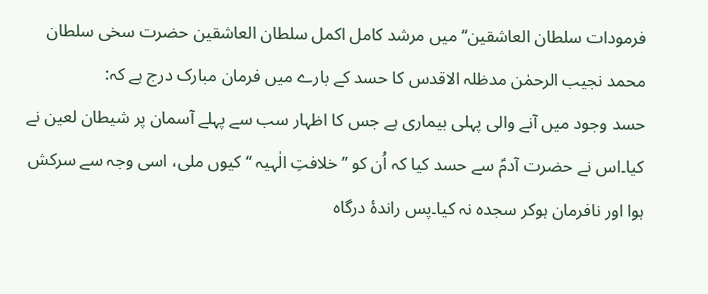فرمودات سلطان العاشقین‘‘ میں مرشد کامل اکمل سلطان العاشقین حضرت سخی سلطان محمد نجیب الرحمٰن مدظلہ الاقدس کا حسد کے بارے میں فرمان مبارک درج ہے کہ:
حسد وجود میں آنے والی پہلی بیماری ہے جس کا اظہار سب سے پہلے آسمان پر شیطان لعین نے کیا۔اس نے حضرت آدمؑ سے حسد کیا کہ اُن کو ’’خلافتِ الٰہیہ ‘‘ کیوں ملی، اسی وجہ سے سرکش ہوا اور نافرمان ہوکر سجدہ نہ کیا۔پس راندۂ درگاہ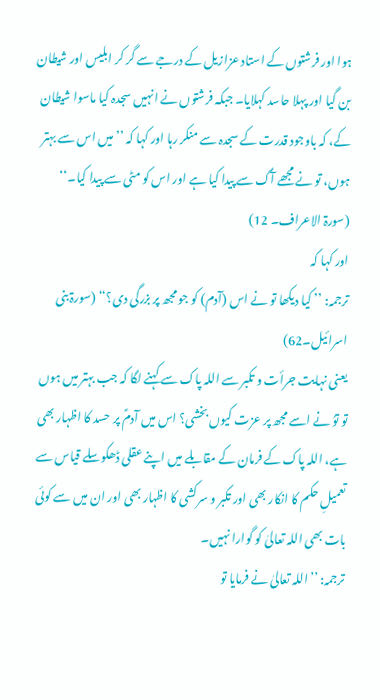ہوا اور فرشتوں کے استاد عزازیل کے درجے سے گر کر ابلیس اور شیطان بن گیا اور پہلا حاسد کہلایا۔ جبکہ فرشتوں نے انہیں سجدہ کیا ماسوا شیطان کے، کہ باوجود قدرت کے سجدہ سے منکر رہا اور کہا کہ ’’میں اس سے بہتر ہوں، تو نے مجھے آگ سے پیدا کیا ہے اور اس کو مٹی سے پیدا کیا۔‘‘ (سورۃ الاعراف۔ 12)
اور کہا کہ
ترجمہ: ’’ کیا دیکھا تو نے اس (آدم) کو جو مجھ پر بزرگی دی؟‘‘ (سورۃ بنی اسرائیل۔62)
یعنی نہایت جرأت و تکبر سے اللہ پاک سے کہنے لگا کہ جب بہتر میں ہوں تو توُ نے اسے مجھ پر عزت کیوں بخشی؟ اس میں آدمؑ پر حسد کا اظہار بھی ہے، اللہ پاک کے فرمان کے مقابلے میں اپنے عقلی ڈھکوسلے قیاس سے تعمیلِ حکم کا انکار بھی اور تکبر و سرکشی کا اظہار بھی اور ان میں سے کوئی بات بھی اللہ تعالیٰ کو گوارا نہیں۔
ترجمہ: ’’اللہ تعالیٰ نے فرمایا تو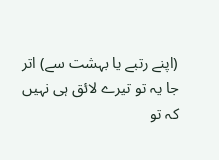(اپنے رتبے یا بہشت سے) اتر جا یہ تو تیرے لائق ہی نہیں کہ تو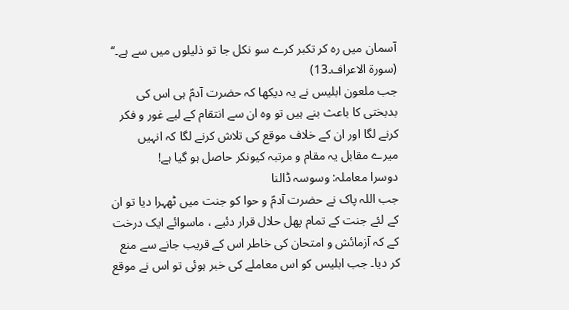آسمان میں رہ کر تکبر کرے سو نکل جا تو ذلیلوں میں سے ہے۔‘‘ (سورۃ الاعراف۔13)
جب ملعون ابلیس نے یہ دیکھا کہ حضرت آدمؑ ہی اس کی بدبختی کا باعث بنے ہیں تو وہ ان سے انتقام کے لیے غور و فکر کرنے لگا اور ان کے خلاف موقع کی تلاش کرنے لگا کہ انہیں میرے مقابل یہ مقام و مرتبہ کیونکر حاصل ہو گیا ہے!
دوسرا معاملہ: وسوسہ ڈالنا
جب اللہ پاک نے حضرت آدمؑ و حوا کو جنت میں ٹھہرا دیا تو ان کے لئے جنت کے تمام پھل حلال قرار دئیے ، ماسوائے ایک درخت کے کہ آزمائش و امتحان کی خاطر اس کے قریب جانے سے منع کر دیا۔ جب ابلیس کو اس معاملے کی خبر ہوئی تو اس نے موقع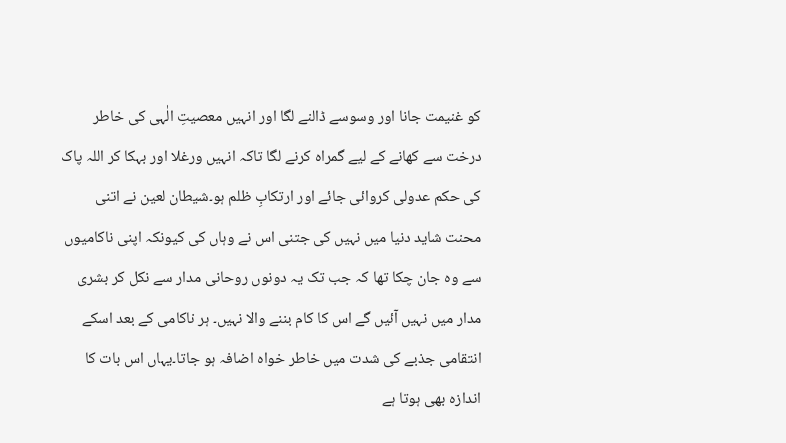کو غنیمت جانا اور وسوسے ڈالنے لگا اور انہیں معصیتِ الٰہی کی خاطر درخت سے کھانے کے لیے گمراہ کرنے لگا تاکہ انہیں ورغلا اور بہکا کر اللہ پاک کی حکم عدولی کروائی جائے اور ارتکابِ ظلم ہو۔شیطان لعین نے اتنی محنت شاید دنیا میں نہیں کی جتنی اس نے وہاں کی کیونکہ اپنی ناکامیوں سے وہ جان چکا تھا کہ جب تک یہ دونوں روحانی مدار سے نکل کر بشری مدار میں نہیں آئیں گے اس کا کام بننے والا نہیں۔ ہر ناکامی کے بعد اسکے انتقامی جذبے کی شدت میں خاطر خواہ اضافہ ہو جاتا۔یہاں اس بات کا اندازہ بھی ہوتا ہے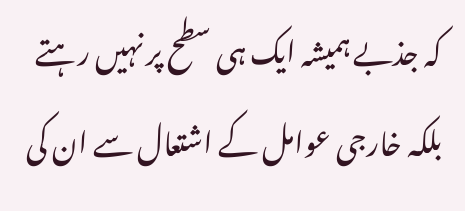کہ جذبے ہمیشہ ایک ہی سطح پر نہیں رہتے بلکہ خارجی عوامل کے اشتعال سے ان کی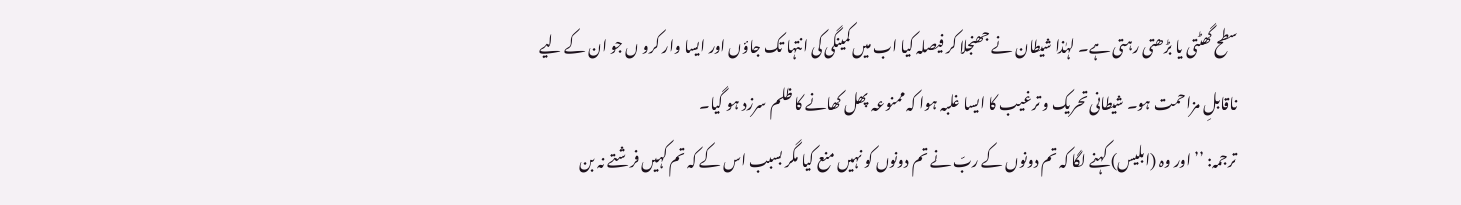سطح گھٹتی یا بڑھتی رہتی ہے۔ لہٰذا شیطان نے جھنجلا کر فیصلہ کیا اب میں کمینگی کی انتہا تک جاؤں اور ایسا وار کرو ں جو ان کے لیے ناقابلِ مزاحمت ہو۔ شیطانی تحریک و ترغیب کا ایسا غلبہ ہوا کہ ممنوعہ پھل کھانے کا ظلم سرزد ہو گیا۔
ترجمہ: ’’اور وہ (ابلیس) کہنے لگا کہ تم دونوں کے ربّ نے تم دونوں کو نہیں منع کیا مگر بسبب اس کے کہ تم کہیں فرشتے نہ بن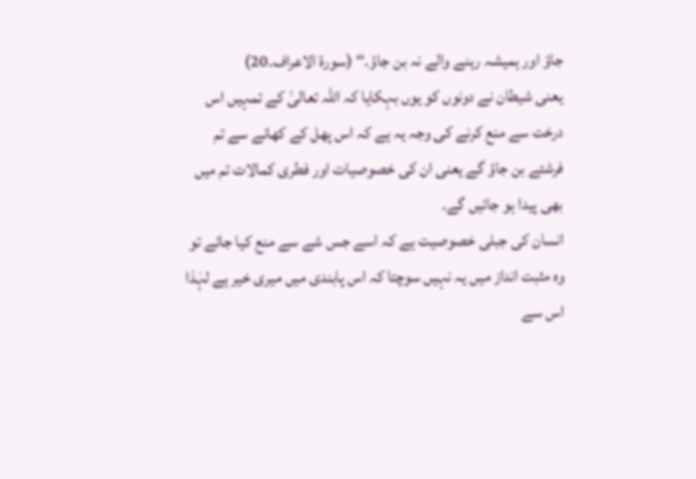جاؤ اور ہمیشہ رہنے والے نہ بن جاؤ۔‘‘ (سورۃ الاعراف۔20)
یعنی شیطان نے دونوں کو یوں بہکایا کہ اللہ تعالیٰ کے تمہیں اس درخت سے منع کرنے کی وجہ یہ ہے کہ اس پھل کے کھانے سے تم فرشتے بن جاؤ گے یعنی ان کی خصوصیات اور فطری کمالات تم میں بھی پیدا ہو جائیں گے۔
انسان کی جبلی خصوصیت ہے کہ اسے جس شے سے منع کیا جائے تو وہ مثبت انداز میں یہ نہیں سوچتا کہ اس پابندی میں میری خیر ہے لہٰذا اس سے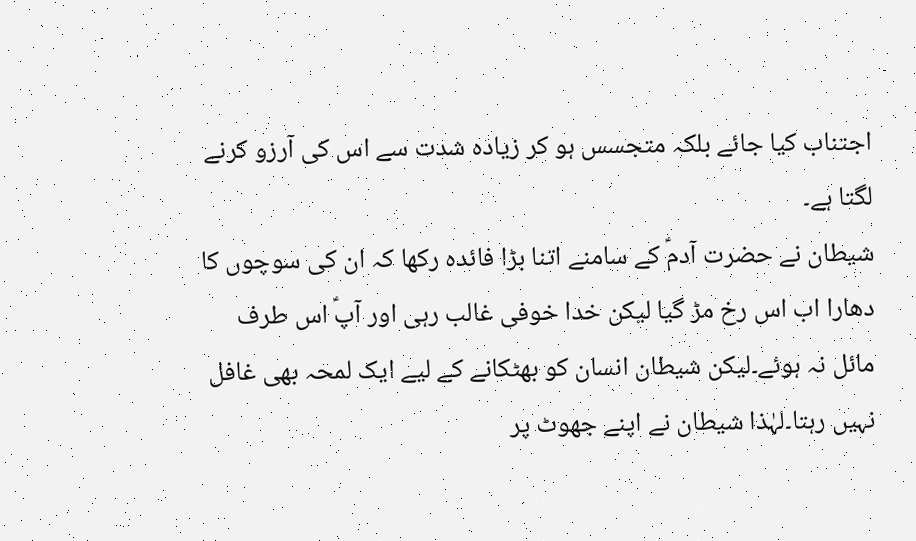اجتناب کیا جائے بلکہ متجسس ہو کر زیادہ شدت سے اس کی آرزو کرنے لگتا ہے۔
شیطان نے حضرت آدمؑ کے سامنے اتنا بڑا فائدہ رکھا کہ ان کی سوچوں کا دھارا اب اس رخ مڑ گیا لیکن خدا خوفی غالب رہی اور آپؑ اس طرف مائل نہ ہوئے۔لیکن شیطان انسان کو بھٹکانے کے لیے ایک لمحہ بھی غافل نہیں رہتا۔لہٰذا شیطان نے اپنے جھوٹ پر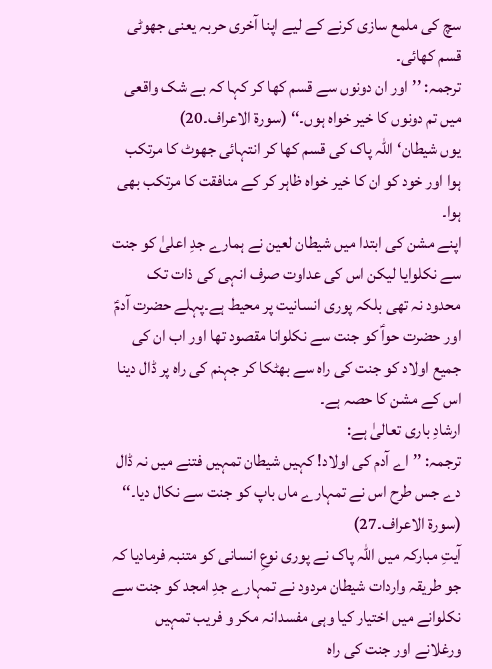سچ کی ملمع سازی کرنے کے لیے اپنا آخری حربہ یعنی جھوٹی قسم کھائی۔
ترجمہ: ’’اور ان دونوں سے قسم کھا کر کہا کہ بے شک واقعی میں تم دونوں کا خیر خواہ ہوں۔‘‘ (سورۃ الاعراف۔20)
یوں شیطان‘اللہ پاک کی قسم کھا کر انتہائی جھوٹ کا مرتکب ہوا اور خود کو ان کا خیر خواہ ظاہر کر کے منافقت کا مرتکب بھی ہوا۔
اپنے مشن کی ابتدا میں شیطان لعین نے ہمارے جدِ اعلیٰ کو جنت سے نکلوایا لیکن اس کی عداوت صرف انہی کی ذات تک محدود نہ تھی بلکہ پوری انسانیت پر محیط ہے۔پہلے حضرت آدمؑ اور حضرت حواؑ کو جنت سے نکلوانا مقصود تھا اور اب ان کی جمیع اولاد کو جنت کی راہ سے بھٹکا کر جہنم کی راہ پر ڈال دینا اس کے مشن کا حصہ ہے۔
ارشادِ باری تعالیٰ ہے:
ترجمہ: ’’اے آدم کی اولاد! کہیں شیطان تمہیں فتنے میں نہ ڈال دے جس طرح اس نے تمہارے ماں باپ کو جنت سے نکال دیا۔‘‘ (سورۃ الاعراف۔27)
آیتِ مبارکہ میں اللہ پاک نے پوری نوعِ انسانی کو متنبہ فرمادیا کہ جو طریقہ واردات شیطان مردود نے تمہارے جدِ امجد کو جنت سے نکلوانے میں اختیار کیا وہی مفسدانہ مکر و فریب تمہیں ورغلانے اور جنت کی راہ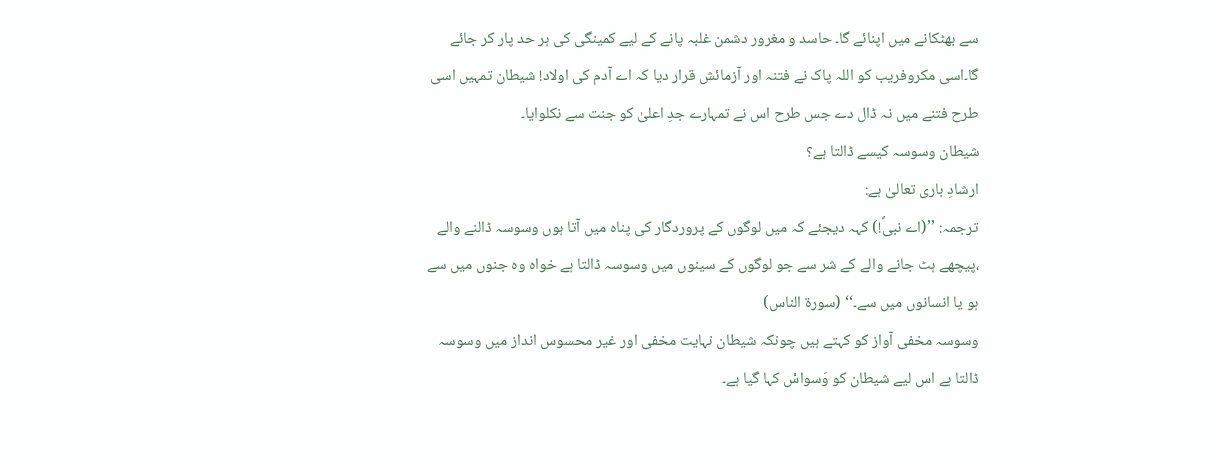سے بھٹکانے میں اپنائے گا۔ حاسد و مغرور دشمن غلبہ پانے کے لیے کمینگی کی ہر حد پار کر جائے گا۔اسی مکروفریب کو اللہ پاک نے فتنہ اور آزمائش قرار دیا کہ اے آدم کی اولاد! شیطان تمہیں اسی طرح فتنے میں نہ ڈال دے جس طرح اس نے تمہارے جدِ اعلیٰ کو جنت سے نکلوایا۔
شیطان وسوسہ کیسے ڈالتا ہے؟
ارشادِ باری تعالیٰ ہے:
ترجمہ: ’’(اے نبیؐ!) کہہ دیجئے کہ میں لوگوں کے پروردگار کی پناہ میں آتا ہوں وسوسہ ڈالنے والے ،پیچھے ہٹ جانے والے کے شر سے جو لوگوں کے سینوں میں وسوسہ ڈالتا ہے خواہ وہ جنوں میں سے ہو یا انسانوں میں سے۔‘‘ (سورۃ الناس)
وسوسہ مخفی آواز کو کہتے ہیں چونکہ شیطان نہایت مخفی اور غیر محسوس انداز میں وسوسہ ڈالتا ہے اس لیے شیطان کو وَسواسْ کہا گیا ہے۔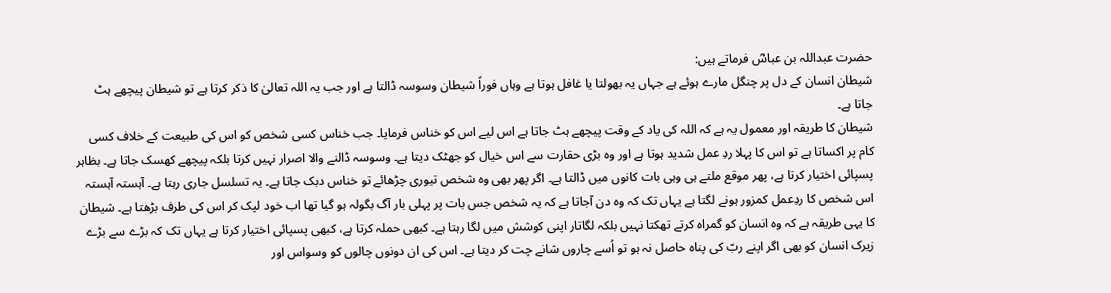حضرت عبداللہ بن عباسؓ فرماتے ہیں:
شیطان انسان کے دل پر چنگل مارے ہوئے ہے جہاں یہ بھولتا یا غافل ہوتا ہے وہاں فوراً شیطان وسوسہ ڈالتا ہے اور جب یہ اللہ تعالیٰ کا ذکر کرتا ہے تو شیطان پیچھے ہٹ جاتا ہے۔
شیطان کا طریقہ اور معمول یہ ہے کہ اللہ کی یاد کے وقت پیچھے ہٹ جاتا ہے اس لیے اس کو خناس فرمایا۔ جب خناس کسی شخص کو اس کی طبیعت کے خلاف کسی کام پر اکساتا ہے تو اس کا پہلا ردِ عمل شدید ہوتا ہے اور وہ بڑی حقارت سے اس خیال کو جھٹک دیتا ہے۔ وسوسہ ڈالنے والا اصرار نہیں کرتا بلکہ پیچھے کھسک جاتا ہے۔ بظاہر پسپائی اختیار کرتا ہے، پھر موقع ملتے ہی وہی بات کانوں میں ڈالتا ہے۔ اگر پھر بھی وہ شخص تیوری چڑھائے تو خناس دبک جاتا ہے۔ یہ تسلسل جاری رہتا ہے۔ آہستہ آہستہ اس شخص کا ردِعمل کمزور ہونے لگتا ہے یہاں تک کہ وہ دن آجاتا ہے کہ یہ شخص جس بات پر پہلی بار آگ بگولہ ہو گیا تھا اب خود لپک کر اس کی طرف بڑھتا ہے۔ شیطان کا یہی طریقہ ہے کہ وہ انسان کو گمراہ کرتے تھکتا نہیں بلکہ لگاتار اپنی کوشش میں لگا رہتا ہے۔ کبھی حملہ کرتا ہے، کبھی پسپائی اختیار کرتا ہے یہاں تک کہ بڑے سے بڑے زیرک انسان کو بھی اگر اپنے ربّ کی پناہ حاصل نہ ہو تو اُسے چاروں شانے چت کر دیتا ہے۔ اس کی ان دونوں چالوں کو وسواس اور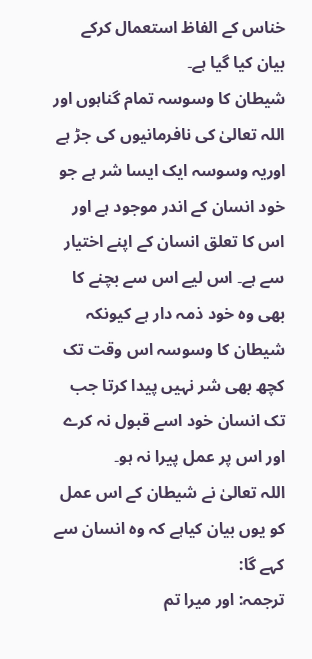خناس کے الفاظ استعمال کرکے بیان کیا گیا ہے۔
شیطان کا وسوسہ تمام گناہوں اور اللہ تعالیٰ کی نافرمانیوں کی جڑ ہے اوریہ وسوسہ ایک ایسا شر ہے جو خود انسان کے اندر موجود ہے اور اس کا تعلق انسان کے اپنے اختیار سے ہے۔ اس لیے اس سے بچنے کا بھی وہ خود ذمہ دار ہے کیونکہ شیطان کا وسوسہ اس وقت تک کچھ بھی شر نہیں پیدا کرتا جب تک انسان خود اسے قبول نہ کرے اور اس پر عمل پیرا نہ ہو۔
اللہ تعالیٰ نے شیطان کے اس عمل کو یوں بیان کیاہے کہ وہ انسان سے کہے گا:
ترجمہ: اور میرا تم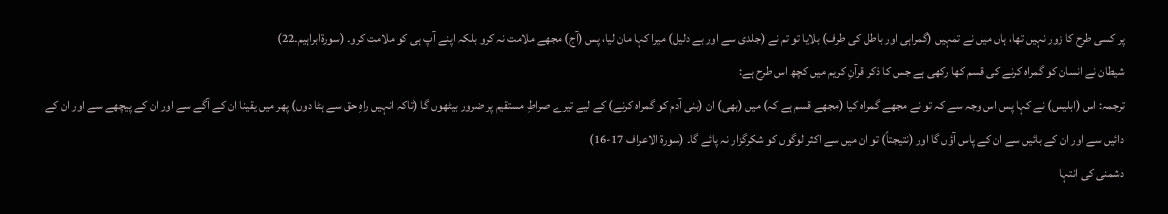پر کسی طرح کا زور نہیں تھا، ہاں میں نے تمہیں (گمراہی اور باطل کی طرف) بلایا تو تم نے (جلدی سے اور بے دلیل) میرا کہا مان لیا، پس (آج) مجھے ملامت نہ کرو بلکہ اپنے آپ ہی کو ملامت کرو۔ (سورۃابراہیم۔22)
شیطان نے انسان کو گمراہ کرنے کی قسم کھا رکھی ہے جس کا ذکر قرآنِ کریم میں کچھ اس طرح ہے:
ترجمہ: اس (ابلیس) نے کہا پس اس وجہ سے کہ تو نے مجھے گمراہ کیا (مجھے قسم ہے کہ) میں (بھی) ان (بنی آدم کو گمراہ کرنے) کے لیے تیرے صراطِ مستقیم پر ضرور بیٹھوں گا (تاکہ انہیں راہِ حق سے ہٹا دوں) پھر میں یقینا ان کے آگے سے اور ان کے پیچھے سے اور ان کے دائیں سے اور ان کے بائیں سے ان کے پاس آؤں گا اور (نتیجتاً) تو ان میں سے اکثر لوگوں کو شکرگزار نہ پائے گا۔ (سورۃ الاعراف 17-16)
دشمنی کی انتہا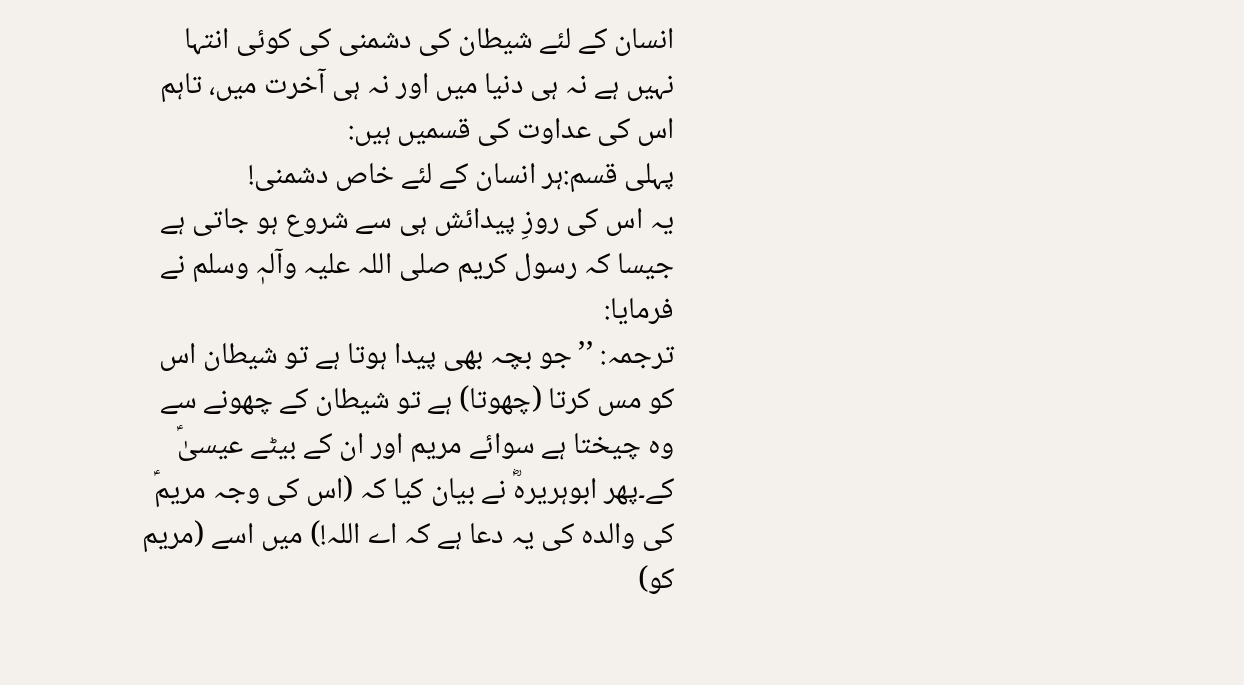انسان کے لئے شیطان کی دشمنی کی کوئی انتہا نہیں ہے نہ ہی دنیا میں اور نہ ہی آخرت میں، تاہم اس کی عداوت کی قسمیں ہیں:
پہلی قسم:ہر انسان کے لئے خاص دشمنی!
یہ اس کی روزِ پیدائش ہی سے شروع ہو جاتی ہے جیسا کہ رسول کریم صلی اللہ علیہ وآلہٖ وسلم نے فرمایا:
ترجمہ: ’’جو بچہ بھی پیدا ہوتا ہے تو شیطان اس کو مس کرتا (چھوتا) ہے تو شیطان کے چھونے سے وہ چیختا ہے سوائے مریم اور ان کے بیٹے عیسیٰؑ کے۔پھر ابوہریرہؓ نے بیان کیا کہ (اس کی وجہ مریمؑ کی والدہ کی یہ دعا ہے کہ اے اللہ!) میں اسے (مریم کو)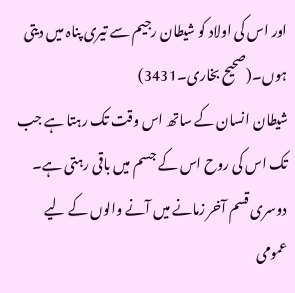اور اس کی اولاد کو شیطان رجیم سے تیری پناہ میں دیتی ہوں۔(صحیح بخاری۔3431)
شیطان انسان کے ساتھ اس وقت تک رہتا ہے جب تک اس کی روح اس کے جسم میں باقی رہتی ہے۔
دوسری قسم آخر زمانے میں آنے والوں کے لیے عمومی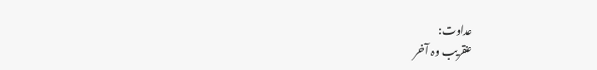عداوت:
عنقریب وہ آخر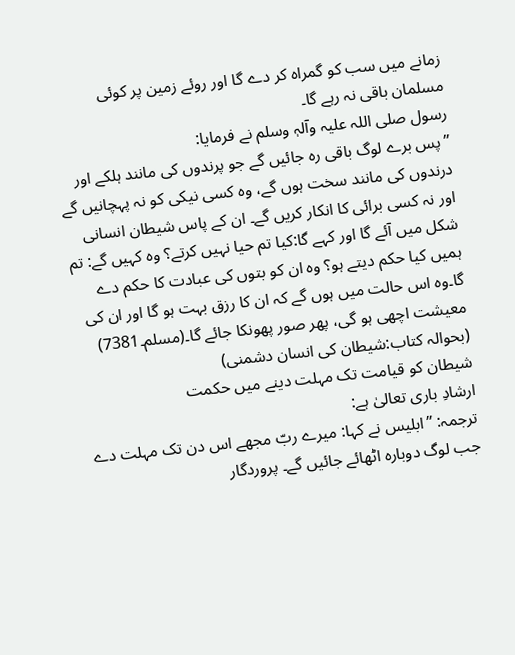زمانے میں سب کو گمراہ کر دے گا اور روئے زمین پر کوئی مسلمان باقی نہ رہے گا۔
رسول صلی اللہ علیہ وآلہٖ وسلم نے فرمایا:
’’پس برے لوگ باقی رہ جائیں گے جو پرندوں کی مانند ہلکے اور درندوں کی مانند سخت ہوں گے، وہ کسی نیکی کو نہ پہچانیں گے اور نہ کسی برائی کا انکار کریں گے۔ ان کے پاس شیطان انسانی شکل میں آئے گا اور کہے گا:کیا تم حیا نہیں کرتے؟ وہ کہیں گے: تم ہمیں کیا حکم دیتے ہو؟ وہ ان کو بتوں کی عبادت کا حکم دے گا۔وہ اس حالت میں ہوں گے کہ ان کا رزق بہت ہو گا اور ان کی معیشت اچھی ہو گی، پھر صور پھونکا جائے گا۔(مسلم۔7381) (بحوالہ کتاب:شیطان کی انسان دشمنی)
شیطان کو قیامت تک مہلت دینے میں حکمت
ارشادِ باری تعالیٰ ہے:
ترجمہ: ’’ابلیس نے کہا: میرے ربّ مجھے اس دن تک مہلت دے جب لوگ دوبارہ اٹھائے جائیں گے۔ پروردگار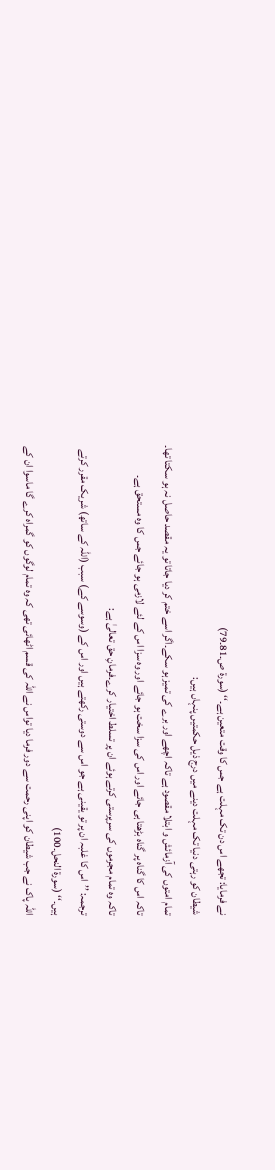نے فرمایا: تجھے اس دن تک مہلت ہے جس کا وقت متعین ہے۔‘‘ (سورۃ ص۔81۔79)
شیطان کو رہتی دنیا تک مہلت دینے میں درج ذیل حکمتیں پنہاں ہیں:
تمام امتوں کی آزمائش و ابتلا مقصود ہے تاکہ اچھے اور برے کی تمیز ہو سکے۔اگر اسے ختم کر دیا جاتا تو یہ مقصد حاصل نہ ہو سکتا تھا۔
تاکہ اس کا گناہ پر گناہ بڑھتا ہی جائے اور اس کی سزا سخت ہو جائے اور وہ سزا اس کے لئے لازمی ہو جائے جس کا وہ مستحق ہے۔
تاکہ وہ تمام مجرموں کی سرپرستی کرتے ہوئے ان پر تسلط اختیار کرے۔فرمانِ حق تعالیٰ ہے:
ترجمہ: ’’اس کا غلبہ ان پر تو یقینی ہے جو اس سے دوستی رکھتے ہیں اور اس کے (وسوسے کے) سبب (اللہ کے ساتھ) شریک مقرر کرتے ہیں۔‘‘ (سورۃ النحل۔100)
اللہ پاک نے جب شیطان کو اپنی رحمت سے دور فرما دیا تواس نے اللہ کی قسم اٹھائی تھی کہ وہ تمام لوگوں کو گمراہ کرے گا ماسوا ان کے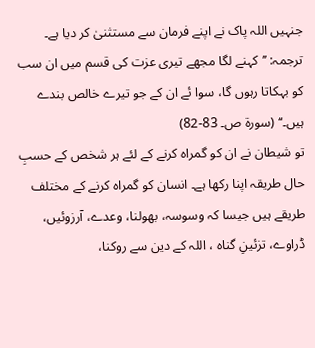جنہیں اللہ پاک نے اپنے فرمان سے مستثنیٰ کر دیا ہے۔
ترجمہ: ’’کہنے لگا مجھے تیری عزت کی قسم میں ان سب کو بہکاتا رہوں گا، سوا ئے ان کے جو تیرے خالص بندے ہیں۔‘‘ (سورۃ ص۔ 83-82)
تو شیطان نے ان کو گمراہ کرنے کے لئے ہر شخص کے حسبِ حال طریقہ اپنا رکھا ہے۔ انسان کو گمراہ کرنے کے مختلف طریقے ہیں جیسا کہ وسوسہ، بھولنا، وعدے، آرزوئیں، ڈراوے، تزئینِ گناہ ، اللہ کے دین سے روکنا،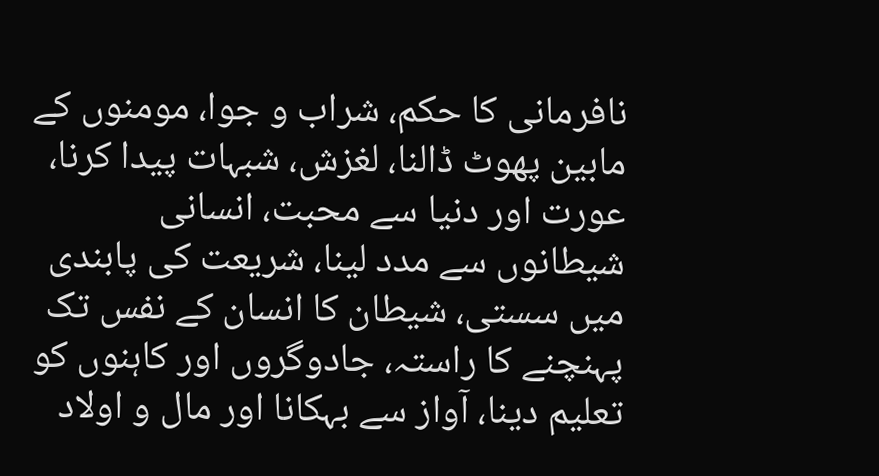نافرمانی کا حکم، شراب و جوا، مومنوں کے مابین پھوٹ ڈالنا، لغزش، شبہات پیدا کرنا، عورت اور دنیا سے محبت، انسانی شیطانوں سے مدد لینا، شریعت کی پابندی میں سستی، شیطان کا انسان کے نفس تک پہنچنے کا راستہ، جادوگروں اور کاہنوں کو تعلیم دینا، آواز سے بہکانا اور مال و اولاد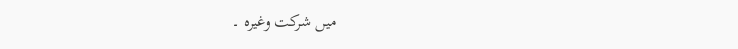میں شرکت وغیرہ ۔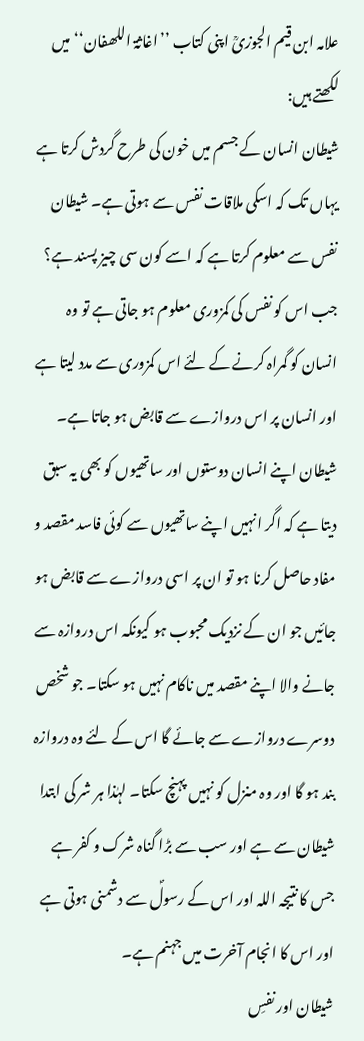علامہ ابن قیم الجوزیؒ اپنی کتاب ’’اغاثۃ اللھفان‘‘ میں لکھتے ہیں:
شیطان انسان کے جسم میں خون کی طرح گردش کرتا ہے یہاں تک کہ اسکی ملاقات نفس سے ہوتی ہے۔ شیطان نفس سے معلوم کرتا ہے کہ اسے کون سی چیز پسند ہے؟ جب اس کو نفس کی کمزوری معلوم ہو جاتی ہے تو وہ انسان کو گمراہ کرنے کے لئے اس کمزوری سے مدد لیتا ہے اور انسان پر اس دروازے سے قابض ہو جاتا ہے۔ شیطان اپنے انسان دوستوں اور ساتھیوں کو بھی یہ سبق دیتا ہے کہ اگر انہیں اپنے ساتھیوں سے کوئی فاسد مقصد و مفاد حاصل کرنا ہو تو ان پر اسی دروازے سے قابض ہو جائیں جو ان کے نزدیک محبوب ہو کیونکہ اس دروازہ سے جانے والا اپنے مقصد میں ناکام نہیں ہو سکتا۔ جو شخص دوسرے دروازے سے جائے گا اس کے لئے وہ دروازہ بند ہو گا اور وہ منزل کو نہیں پہنچ سکتا۔ لہٰذا ہر شر کی ابتدا شیطان سے ہے اور سب سے بڑا گناہ شرک و کفر ہے جس کا نتیجہ اللہ اور اس کے رسولؐ سے دشمنی ہوتی ہے اور اس کا انجام آخرت میں جہنم ہے۔
شیطان اور نفسِ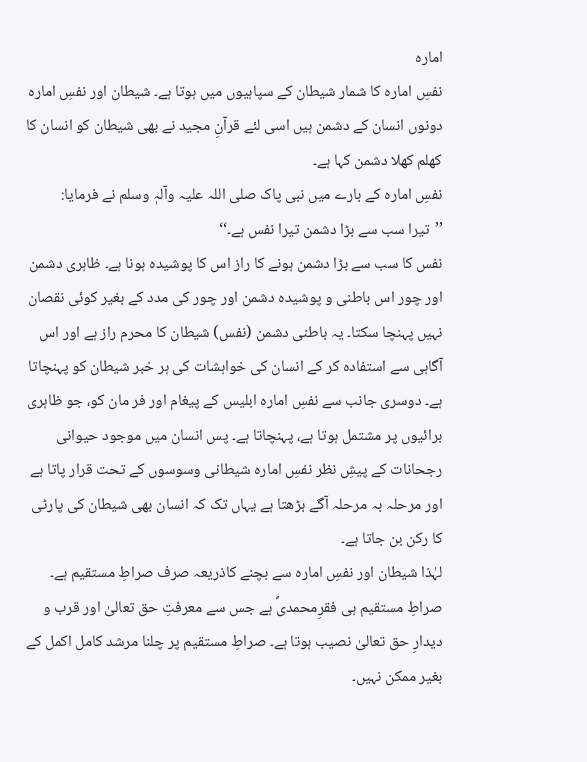امارہ
نفسِ امارہ کا شمار شیطان کے سپاہیوں میں ہوتا ہے۔ شیطان اور نفسِ امارہ دونوں انسان کے دشمن ہیں اسی لئے قرآنِ مجید نے بھی شیطان کو انسان کا کھلم کھلا دشمن کہا ہے۔
نفسِ امارہ کے بارے میں نبی پاک صلی اللہ علیہ وآلہٖ وسلم نے فرمایا:
’’تیرا سب سے بڑا دشمن تیرا نفس ہے۔‘‘
نفس کا سب سے بڑا دشمن ہونے کا راز اس کا پوشیدہ ہونا ہے۔ ظاہری دشمن اور چور اس باطنی و پوشیدہ دشمن اور چور کی مدد کے بغیر کوئی نقصان نہیں پہنچا سکتا۔ یہ باطنی دشمن (نفس) شیطان کا محرم راز ہے اور اس آگاہی سے استفادہ کر کے انسان کی خواہشات کی ہر خبر شیطان کو پہنچاتا ہے۔ دوسری جانب سے نفسِ امارہ ابلیس کے پیغام اور فر مان کو، جو ظاہری برائیوں پر مشتمل ہوتا ہے، پہنچاتا ہے۔ پس انسان میں موجود حیوانی رجحانات کے پیشِ نظر نفسِ امارہ شیطانی وسوسوں کے تحت قرار پاتا ہے اور مرحلہ بہ مرحلہ آگے بڑھتا ہے یہاں تک کہ انسان بھی شیطان کی پارٹی کا رکن بن جاتا ہے۔
لہٰذا شیطان اور نفسِ امارہ سے بچنے کاذریعہ صرف صراطِ مستقیم ہے۔ صراطِ مستقیم ہی فقرِمحمدیؐ ہے جس سے معرفتِ حق تعالیٰ اور قرب و دیدارِ حق تعالیٰ نصیب ہوتا ہے۔ صراطِ مستقیم پر چلنا مرشد کامل اکمل کے بغیر ممکن نہیں۔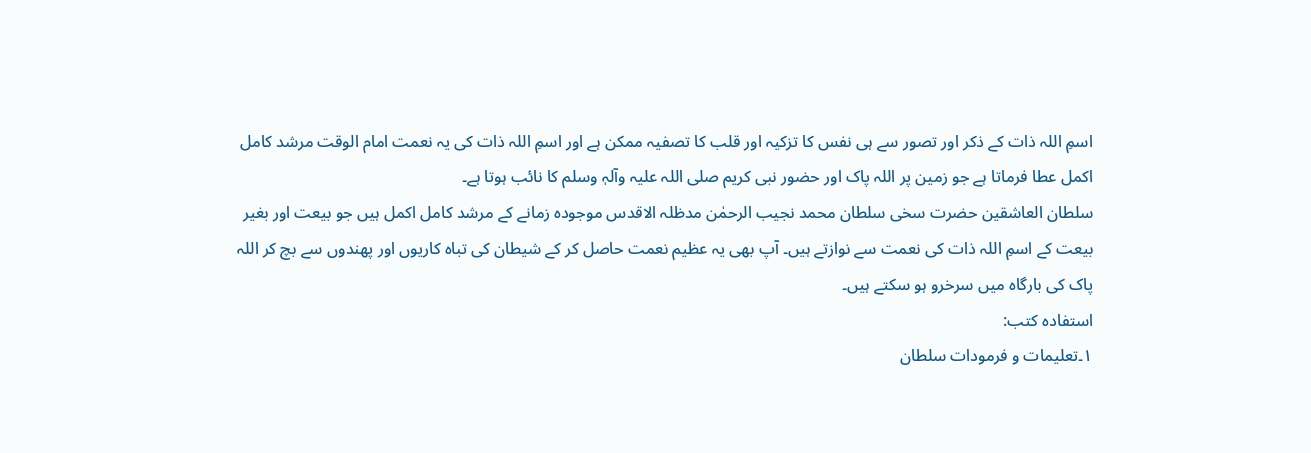اسمِ اللہ ذات کے ذکر اور تصور سے ہی نفس کا تزکیہ اور قلب کا تصفیہ ممکن ہے اور اسمِ اللہ ذات کی یہ نعمت امام الوقت مرشد کامل اکمل عطا فرماتا ہے جو زمین پر اللہ پاک اور حضور نبی کریم صلی اللہ علیہ وآلہٖ وسلم کا نائب ہوتا ہے۔
سلطان العاشقین حضرت سخی سلطان محمد نجیب الرحمٰن مدظلہ الاقدس موجودہ زمانے کے مرشد کامل اکمل ہیں جو بیعت اور بغیر بیعت کے اسمِ اللہ ذات کی نعمت سے نوازتے ہیں۔ آپ بھی یہ عظیم نعمت حاصل کر کے شیطان کی تباہ کاریوں اور پھندوں سے بچ کر اللہ پاک کی بارگاہ میں سرخرو ہو سکتے ہیں۔
استفادہ کتب:
۱۔تعلیمات و فرمودات سلطان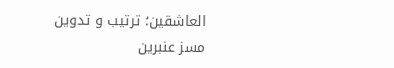العاشقین؛ ترتیب و تدوین مسز عنبرین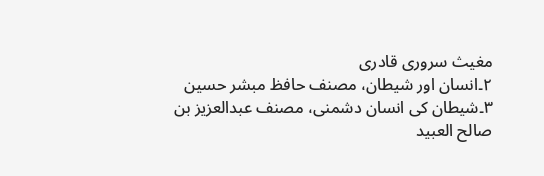مغیث سروری قادری
۲۔انسان اور شیطان، مصنف حافظ مبشر حسین
۳۔شیطان کی انسان دشمنی، مصنف عبدالعزیز بن صالح العبید